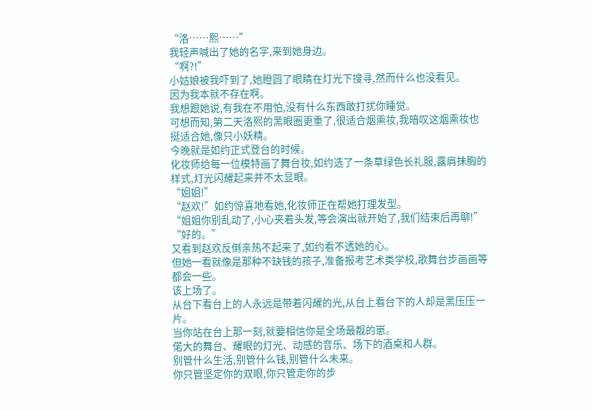“洛……熙……”
我轻声喊出了她的名字,来到她身边。
“啊?!”
小姑娘被我吓到了,她瞪圆了眼睛在灯光下搜寻,然而什么也没看见。
因为我本就不存在啊。
我想跟她说,有我在不用怕,没有什么东西敢打扰你睡觉。
可想而知,第二天洛熙的黑眼圈更重了,很适合烟熏妆,我暗叹这烟熏妆也挺适合她,像只小妖精。
今晚就是如约正式登台的时候。
化妆师给每一位模特画了舞台妆,如约选了一条草绿色长礼服,露肩抹胸的样式,灯光闪耀起来并不太显眼。
“姐姐!”
“赵欢!”如约惊喜地看她,化妆师正在帮她打理发型。
“姐姐你别乱动了,小心夹着头发,等会演出就开始了,我们结束后再聊!”
“好的。”
又看到赵欢反倒亲热不起来了,如约看不透她的心。
但她一看就像是那种不缺钱的孩子,准备报考艺术类学校,歌舞台步画画等都会一些。
该上场了。
从台下看台上的人永远是带着闪耀的光,从台上看台下的人却是黑压压一片。
当你站在台上那一刻,就要相信你是全场最靓的崽。
偌大的舞台、耀眼的灯光、动感的音乐、场下的酒桌和人群。
别管什么生活,别管什么钱,别管什么未来。
你只管坚定你的双眼,你只管走你的步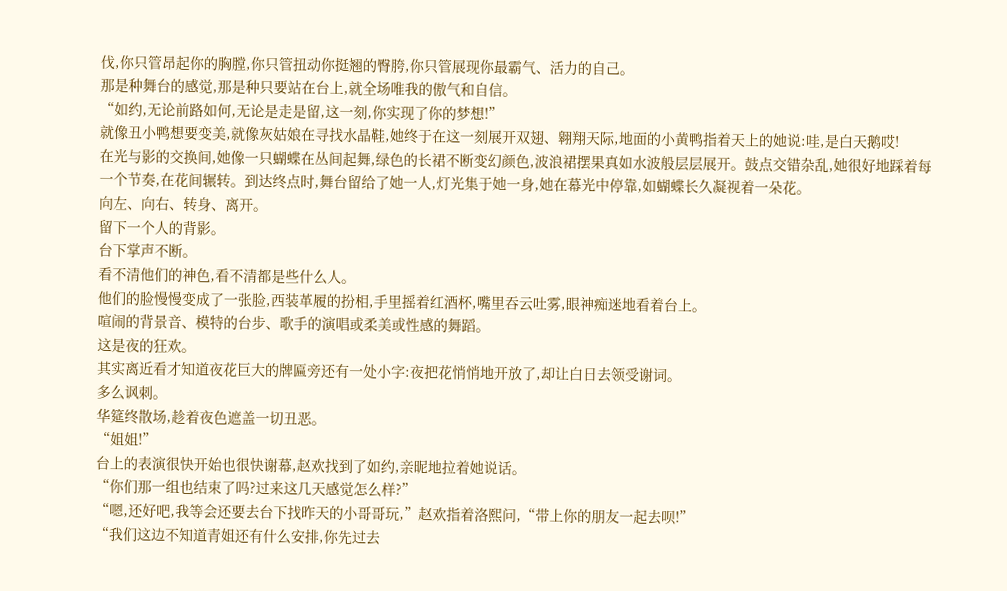伐,你只管昂起你的胸膛,你只管扭动你挺翘的臀胯,你只管展现你最霸气、活力的自己。
那是种舞台的感觉,那是种只要站在台上,就全场唯我的傲气和自信。
“如约,无论前路如何,无论是走是留,这一刻,你实现了你的梦想!”
就像丑小鸭想要变美,就像灰姑娘在寻找水晶鞋,她终于在这一刻展开双翅、翱翔天际,地面的小黄鸭指着天上的她说:哇,是白天鹅哎!
在光与影的交换间,她像一只蝴蝶在丛间起舞,绿色的长裙不断变幻颜色,波浪裙摆果真如水波般层层展开。鼓点交错杂乱,她很好地踩着每一个节奏,在花间辗转。到达终点时,舞台留给了她一人,灯光集于她一身,她在幕光中停靠,如蝴蝶长久凝视着一朵花。
向左、向右、转身、离开。
留下一个人的背影。
台下掌声不断。
看不清他们的神色,看不清都是些什么人。
他们的脸慢慢变成了一张脸,西装革履的扮相,手里摇着红酒杯,嘴里吞云吐雾,眼神痴迷地看着台上。
喧闹的背景音、模特的台步、歌手的演唱或柔美或性感的舞蹈。
这是夜的狂欢。
其实离近看才知道夜花巨大的牌匾旁还有一处小字:夜把花悄悄地开放了,却让白日去领受谢词。
多么讽刺。
华筵终散场,趁着夜色遮盖一切丑恶。
“姐姐!”
台上的表演很快开始也很快谢幕,赵欢找到了如约,亲昵地拉着她说话。
“你们那一组也结束了吗?过来这几天感觉怎么样?”
“嗯,还好吧,我等会还要去台下找昨天的小哥哥玩,”赵欢指着洛熙问,“带上你的朋友一起去呗!”
“我们这边不知道青姐还有什么安排,你先过去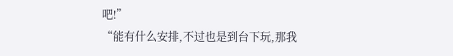吧!”
“能有什么安排,不过也是到台下玩,那我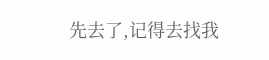先去了,记得去找我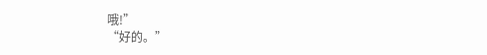哦!”
“好的。”